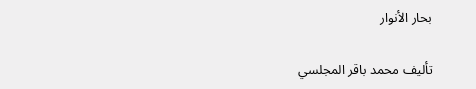بحار الأنوار

تأليف محمد باقر المجلسي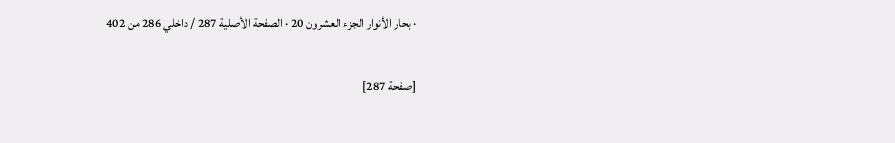· بحار الأنوار الجزء العشرون 20 · الصفحة الأصلية 287 / داخلي 286 من 402

[صفحة 287]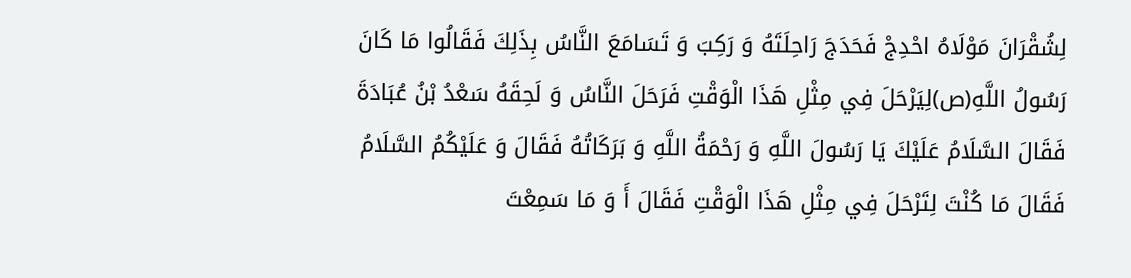لِشُقْرَانَ مَوْلَاهُ احْدِجْ فَحَدَجَ رَاحِلَتَهُ وَ رَكِبَ وَ تَسَامَعَ النَّاسُ بِذَلِكَ فَقَالُوا مَا كَانَ رَسُولُ اللَّهِ(ص)لِيَرْحَلَ فِي مِثْلِ هَذَا الْوَقْتِ فَرَحَلَ النَّاسُ وَ لَحِقَهُ سَعْدُ بْنُ عُبَادَةَ فَقَالَ السَّلَامُ عَلَيْكَ يَا رَسُولَ اللَّهِ وَ رَحْمَةُ اللَّهِ وَ بَرَكَاتُهُ فَقَالَ وَ عَلَيْكُمُ السَّلَامُ فَقَالَ مَا كُنْتَ لِتَرْحَلَ فِي مِثْلِ هَذَا الْوَقْتِ فَقَالَ أَ وَ مَا سَمِعْتَ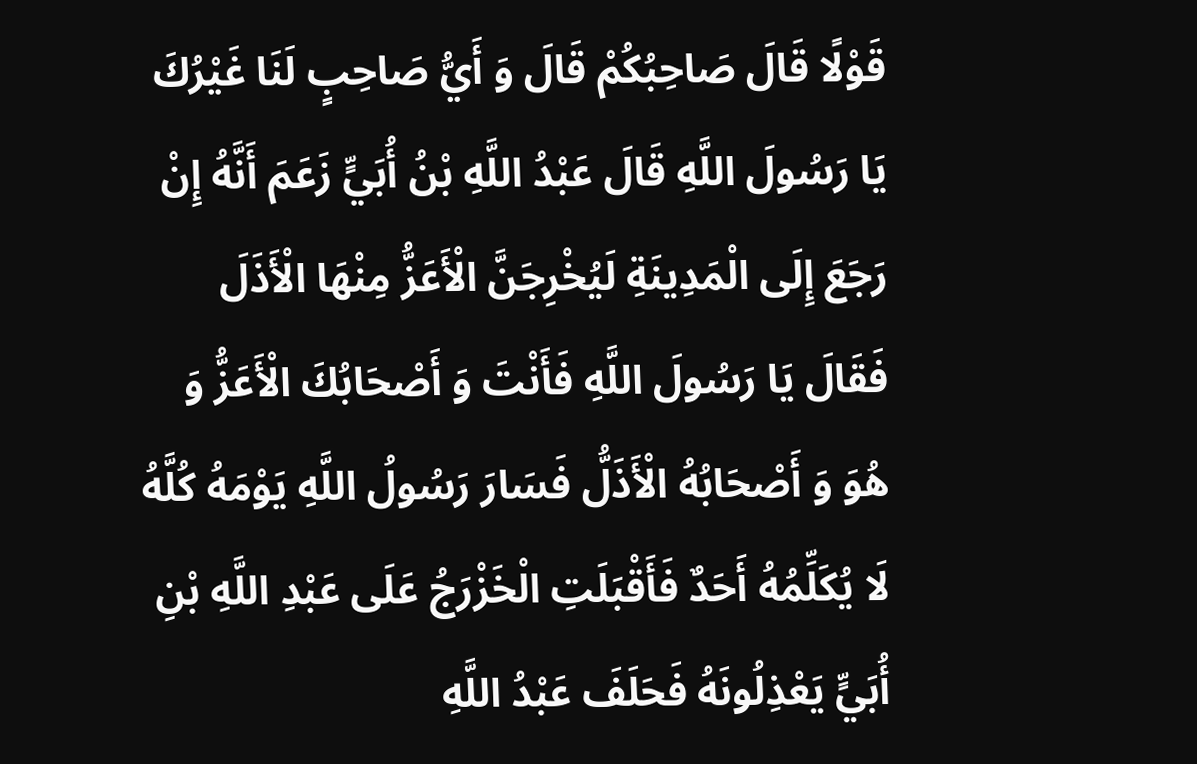قَوْلًا قَالَ صَاحِبُكُمْ قَالَ وَ أَيُّ صَاحِبٍ لَنَا غَيْرُكَ يَا رَسُولَ اللَّهِ قَالَ عَبْدُ اللَّهِ بْنُ أُبَيٍّ زَعَمَ أَنَّهُ إِنْ رَجَعَ إِلَى الْمَدِينَةِ لَيُخْرِجَنَّ الْأَعَزُّ مِنْهَا الْأَذَلَ فَقَالَ يَا رَسُولَ اللَّهِ فَأَنْتَ وَ أَصْحَابُكَ الْأَعَزُّ وَ هُوَ وَ أَصْحَابُهُ الْأَذَلُّ فَسَارَ رَسُولُ اللَّهِ يَوْمَهُ كُلَّهُ لَا يُكَلِّمُهُ أَحَدٌ فَأَقْبَلَتِ الْخَزْرَجُ عَلَى عَبْدِ اللَّهِ بْنِ أُبَيٍّ يَعْذِلُونَهُ فَحَلَفَ عَبْدُ اللَّهِ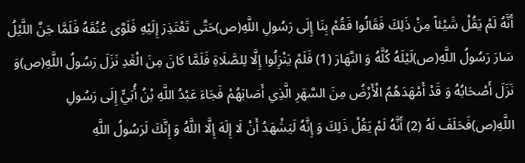أَنَّهُ لَمْ يَقُلْ شَيْئاً مِنْ ذَلِكَ فَقَالُوا فَقُمْ بِنَا إِلَى رَسُولِ اللَّهِ(ص)حَتَّى تَعْتَذِرَ إِلَيْهِ فَلَوَّى عُنُقَهُ فَلَمَّا جَنَّ اللَّيْلُ سَارَ رَسُولُ اللَّهِ(ص)لَيْلَهُ كُلَّهُ وَ النَّهَارَ (1) فَلَمْ يَنْزِلُوا إِلَّا لِلصَّلَاةِ فَلَمَّا كَانَ مِنَ الْغَدِ نَزَلَ رَسُولُ اللَّهِ(ص)وَ نَزَلَ أَصْحَابُهُ وَ قَدْ أَمْهَدَهُمُ الْأَرْضُ مِنَ السَّهَرِ الَّذِي أَصَابَهُمْ فَجَاءَ عَبْدُ اللَّهِ بْنُ أُبَيٍّ إِلَى رَسُولِ اللَّهِ(ص)فَحَلَفَ لَهُ (2) أَنَّهُ لَمْ يَقُلْ ذَلِكَ وَ إِنَّهُ لَيَشْهَدُ أَنْ لَا إِلَهَ إِلَّا اللَّهُ وَ إِنَّكَ لَرَسُولُ اللَّهِ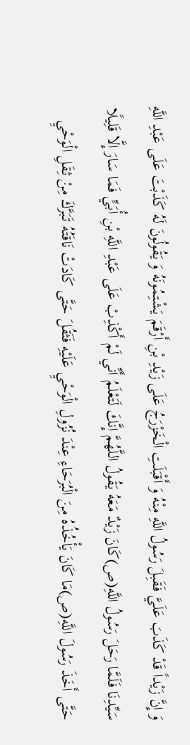وَ إِنَّ زَيْداً قَدْ كَذَبَ عَلَيَّ فَقَبِلَ رَسُولُ اللَّهِ مِنْهُ وَ أَقْبَلَتِ الْخَزْرَجُ عَلَى زَيْدِ بْنِ أَرْقَمَ يَشْتِمُونَهُ وَ يَقُولُونَ لَهُ كَذَبْتَ عَلَى عَبْدِ اللَّهِ سَيِّدِنَا فَلَمَّا رَحَلَ رَسُولُ اللَّهِ(ص)كَانَ زَيْدٌ مَعَهُ يَقُولُ اللَّهُمَّ إِنَّكَ لَتَعْلَمُ أَنِّي لَمْ أَكْذِبْ عَلَى عَبْدِ اللَّهِ بْنِ أُبَيٍّ فَمَا سَارَ إِلَّا قَلِيلًا حَتَّى أَخَذَ رَسُولَ اللَّهِ(ص)مَا كَانَ يَأْخُذُهُ مِنَ الْبُرَحَاءِ عِنْدَ نُزُولِ الْوَحْيِ عَلَيْهِ فَثَقُلَ حَتَّى كَادَتْ نَاقَتُهُ تَبَرَّكَ مِنْ ثِقَلِ الْوَحْيِ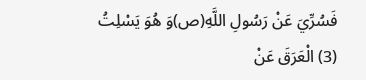فَسُرِّيَ عَنْ رَسُولِ اللَّهِ(ص)وَ هُوَ يَسْلِتُ (3) الْعَرَقَ عَنْ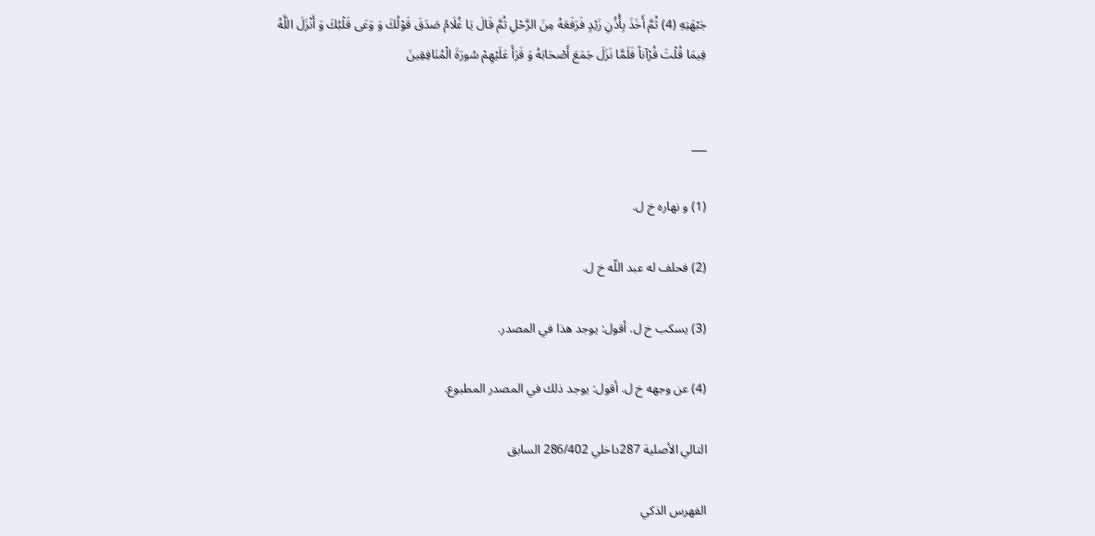جَبْهَتِهِ (4) ثُمَّ أَخَذَ بِأُذُنِ زَيْدٍ فَرَفَعَهُ مِنَ الرَّحْلِ ثُمَّ قَالَ يَا غُلَامُ صَدَقَ قَوْلُكَ وَ وَعَى قَلْبُكَ وَ أَنْزَلَ اللَّهُ فِيمَا قُلْتَ قُرْآناً فَلَمَّا نَزَلَ جَمَعَ أَصْحَابَهُ وَ قَرَأَ عَلَيْهِمْ سُورَةَ الْمُنَافِقِينَ


___

(1) و نهاره خ ل.

(2) فحلف له عبد اللّه خ ل.

(3) يسكب خ ل. أقول: يوجد هذا في المصدر.

(4) عن وجهه خ ل. أقول: يوجد ذلك في المصدر المطبوع.

التالي الأصلية 287داخلي 286/402 السابق

الفهرس الذكي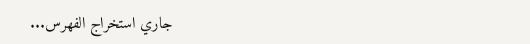جاري استخراج الفهرس...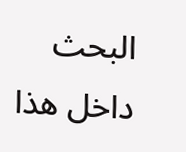البحث داخل هذا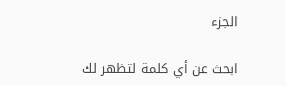الجزء

ابحث عن أي كلمة لتظهر لك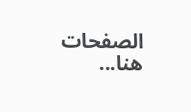الصفحات هنا...